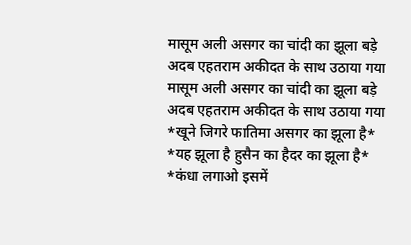मासूम अली असगर का चांदी का झूला बड़े अदब एहतराम अकीदत के साथ उठाया गया
मासूम अली असगर का चांदी का झूला बड़े अदब एहतराम अकीदत के साथ उठाया गया
*खूने जिगरे फातिमा असगर का झूला है*
*यह झूला है हुसैन का हैदर का झूला है*
*कंधा लगाओ इसमें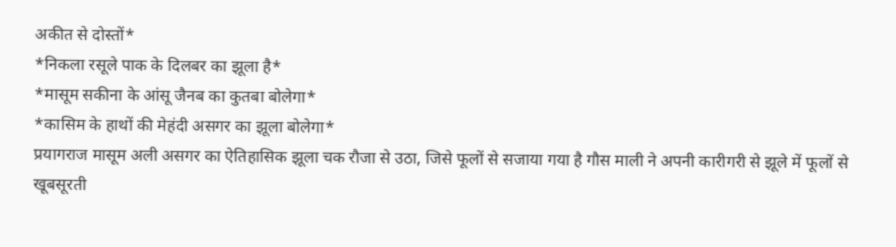अकीत से दोस्तों*
*निकला रसूले पाक के दिलबर का झूला है*
*मासूम सकीना के आंसू जैनब का कुतबा बोलेगा*
*कासिम के हाथों की मेहंदी असगर का झूला बोलेगा*
प्रयागराज मासूम अली असगर का ऐतिहासिक झूला चक रौजा से उठा, जिसे फूलों से सजाया गया है गौस माली ने अपनी कारीगरी से झूले में फूलों से खूबसूरती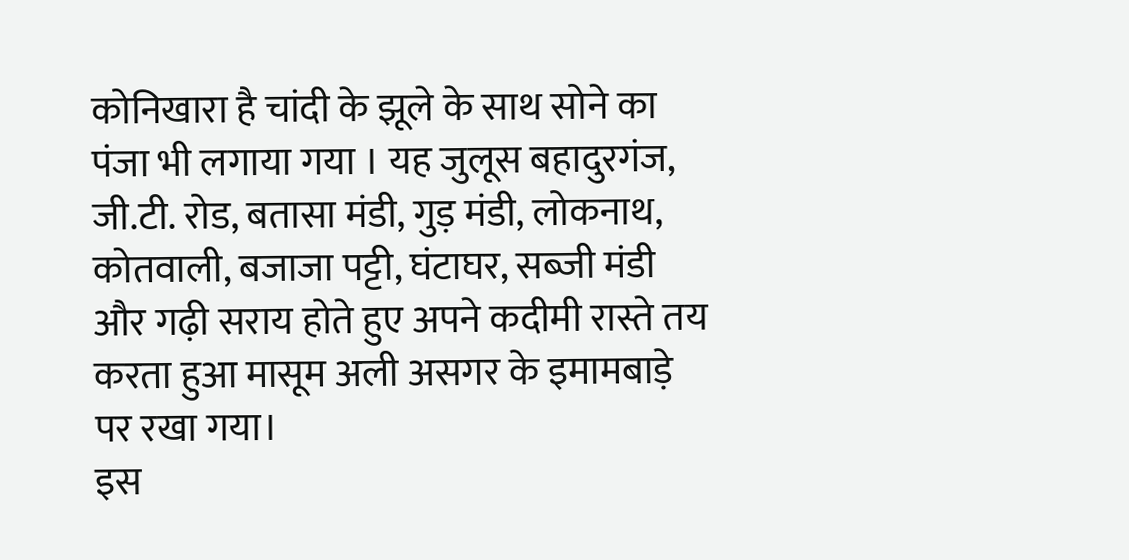कोनिखारा है चांदी के झूले के साथ सोने का पंजा भी लगाया गया । यह जुलूस बहादुरगंज, जी.टी. रोड, बतासा मंडी, गुड़ मंडी, लोकनाथ, कोतवाली, बजाजा पट्टी, घंटाघर, सब्जी मंडी और गढ़ी सराय होते हुए अपने कदीमी रास्ते तय करता हुआ मासूम अली असगर के इमामबाड़े पर रखा गया।
इस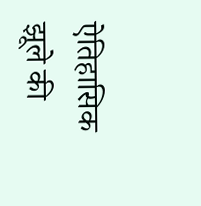ऐतिहासिक झूले की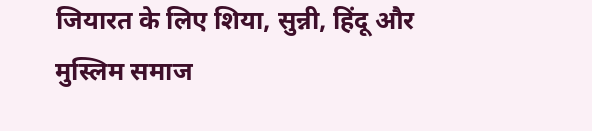जियारत के लिए शिया, सुन्नी, हिंदू और मुस्लिम समाज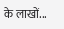के लाखों...